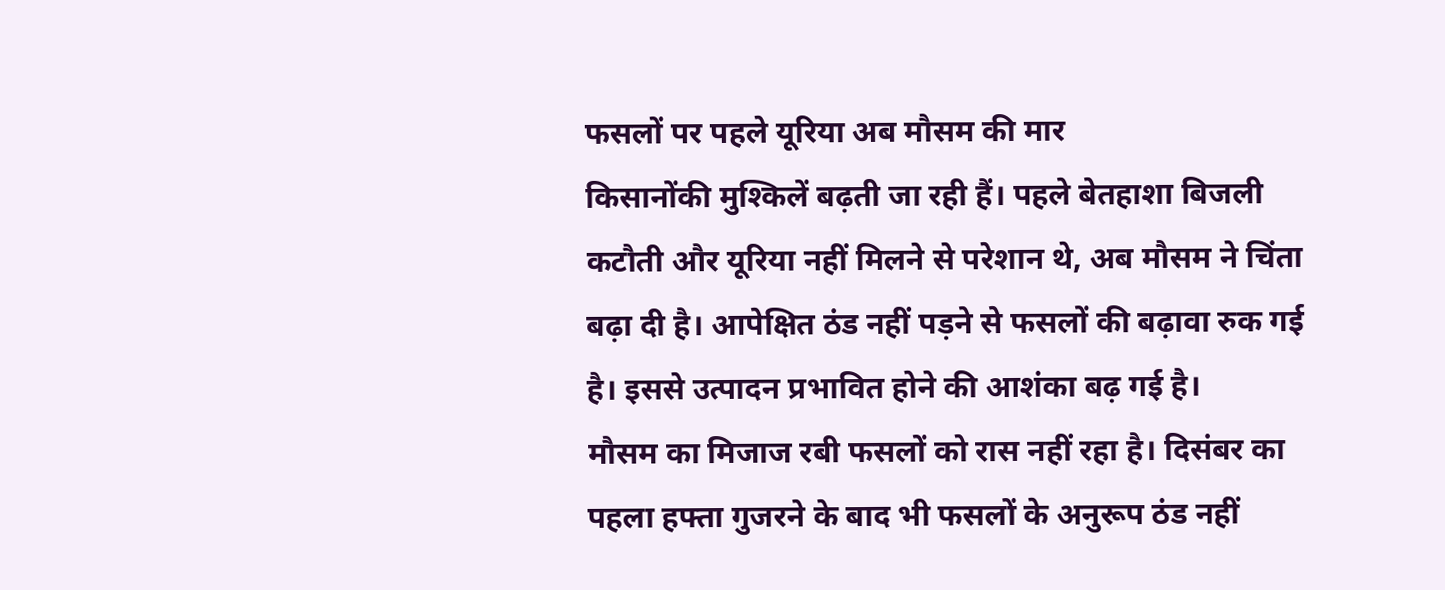फसलों पर पहले यूरिया अब मौसम की मार
किसानोंकी मुश्किलें बढ़ती जा रही हैं। पहले बेतहाशा बिजली कटौती और यूरिया नहीं मिलने से परेशान थे, अब मौसम ने चिंता बढ़ा दी है। आपेक्षित ठंड नहीं पड़ने से फसलों की बढ़ावा रुक गई है। इससे उत्पादन प्रभावित होने की आशंका बढ़ गई है।
मौसम का मिजाज रबी फसलों को रास नहीं रहा है। दिसंबर का पहला हफ्ता गुजरने के बाद भी फसलों के अनुरूप ठंड नहीं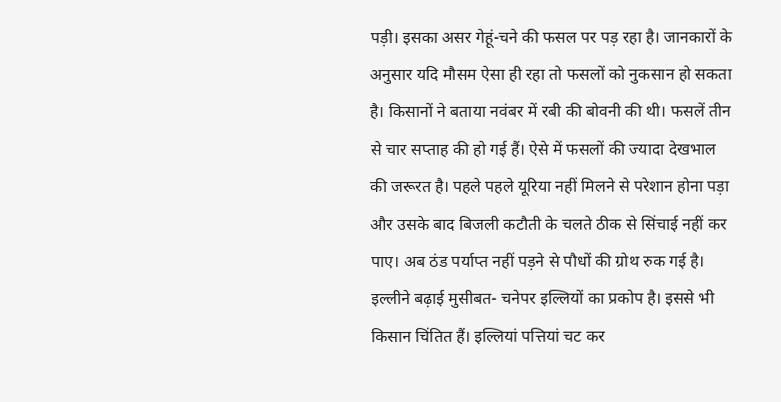पड़ी। इसका असर गेहूं-चने की फसल पर पड़ रहा है। जानकारों के अनुसार यदि मौसम ऐसा ही रहा तो फसलों को नुकसान हो सकता है। किसानों ने बताया नवंबर में रबी की बोवनी की थी। फसलें तीन से चार सप्ताह की हो गई हैं। ऐसे में फसलों की ज्यादा देखभाल की जरूरत है। पहले पहले यूरिया नहीं मिलने से परेशान होना पड़ा और उसके बाद बिजली कटौती के चलते ठीक से सिंचाई नहीं कर पाए। अब ठंड पर्याप्त नहीं पड़ने से पौधों की ग्रोथ रुक गई है।
इल्लीने बढ़ाई मुसीबत- चनेपर इल्लियों का प्रकोप है। इससे भी किसान चिंतित हैं। इल्लियां पत्तियां चट कर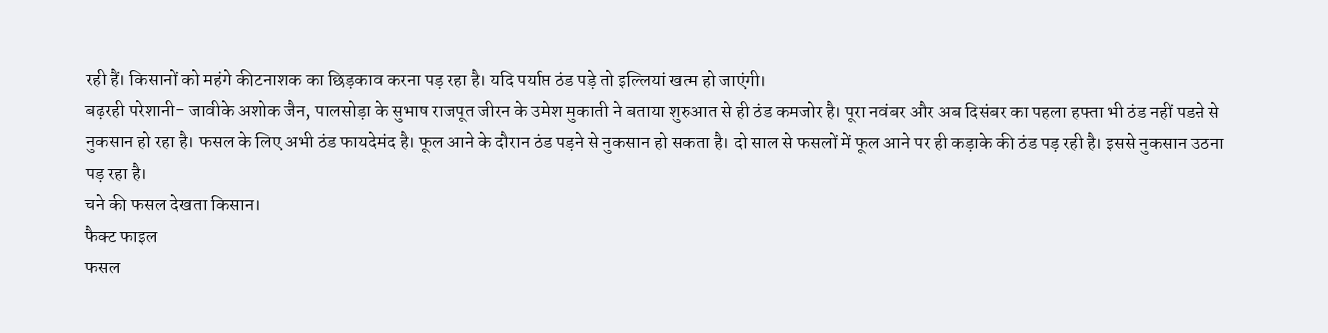रही हैं। किसानों को महंगे कीटनाशक का छिड़काव करना पड़ रहा है। यदि पर्याप्त ठंड पड़े तो इल्लियां खत्म हो जाएंगी।
बढ़रही परेशानी- जावीके अशोक जैन, पालसोड़ा के सुभाष राजपूत जीरन के उमेश मुकाती ने बताया शुरुआत से ही ठंड कमजोर है। पूरा नवंबर और अब दिसंबर का पहला हफ्ता भी ठंड नहीं पडऩे से नुकसान हो रहा है। फसल के लिए अभी ठंड फायदेमंद है। फूल आने के दौरान ठंड पड़ने से नुकसान हो सकता है। दो साल से फसलों में फूल आने पर ही कड़ाके की ठंड पड़ रही है। इससे नुकसान उठना पड़ रहा है।
चने की फसल देखता किसान।
फैक्ट फाइल
फसल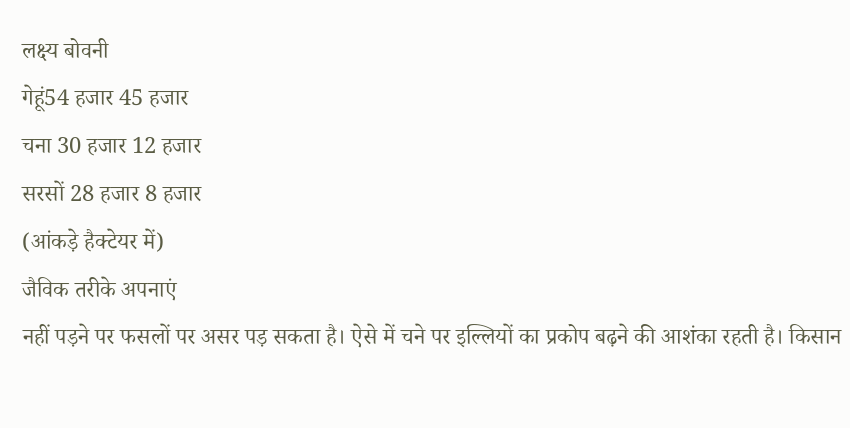लक्ष्य बोवनी
गेहूं54 हजार 45 हजार
चना 30 हजार 12 हजार
सरसों 28 हजार 8 हजार
(आंकड़े हैक्टेयर में)
जैविक तरीके अपनाएं
नहीं पड़ने पर फसलों पर असर पड़ सकता है। ऐसे में चने पर इल्लियों का प्रकोप बढ़ने की आशंका रहती है। किसान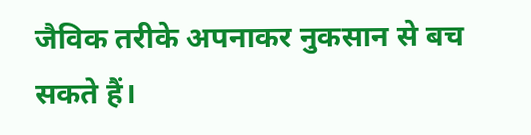जैविक तरीके अपनाकर नुकसान से बच सकते हैं।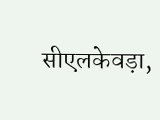सीएलकेवड़ा,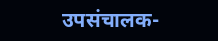उपसंचालक-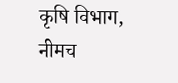कृषि विभाग, नीमच